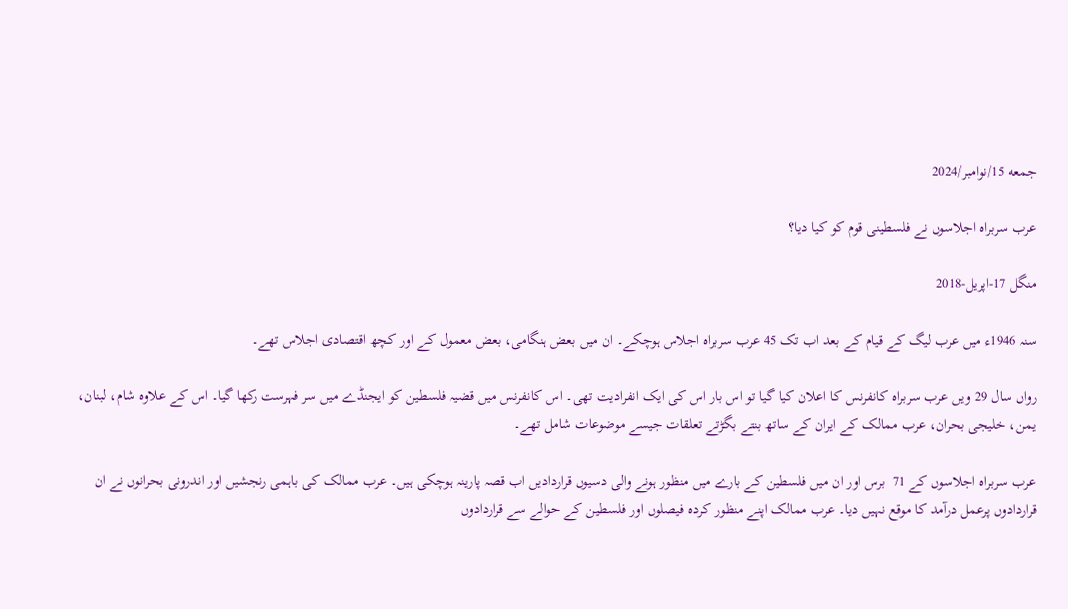جمعه 15/نوامبر/2024

عرب سربراہ اجلاسوں نے فلسطینی قوم کو کیا دیا؟

منگل 17-اپریل-2018

سنہ 1946ء میں عرب لیگ کے قیام کے بعد اب تک 45 عرب سربراہ اجلاس ہوچکے۔ ان میں بعض ہنگامی، بعض معمول کے اور کچھ اقتصادی اجلاس تھے۔

رواں سال 29 ویں عرب سربراہ کانفرنس کا اعلان کیا گیا تو اس بار اس کی ایک انفرادیت تھی۔ اس کانفرنس میں قضیہ فلسطین کو ایجنڈے میں سر فہرست رکھا گیا۔ اس کے علاوہ شام، لبنان، یمن، خلیجی بحران، عرب ممالک کے ایران کے ساتھ بنتے بگڑتے تعلقات جیسے موضوعات شامل تھے۔

عرب سربراہ اجلاسوں کے 71  برس اور ان میں فلسطین کے بارے میں منظور ہونے والی دسیوں قراردادیں اب قصہ پارینہ ہوچکی ہیں۔ عرب ممالک کی باہمی رنجشیں اور اندرونی بحرانوں نے ان قراردادوں پرعمل درآمد کا موقع نہیں دیا۔ عرب ممالک اپنے منظور کردہ فیصلوں اور فلسطین کے حوالے سے قراردادوں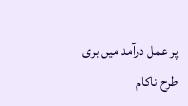پر عمل درآمد میں بری طرح ناکام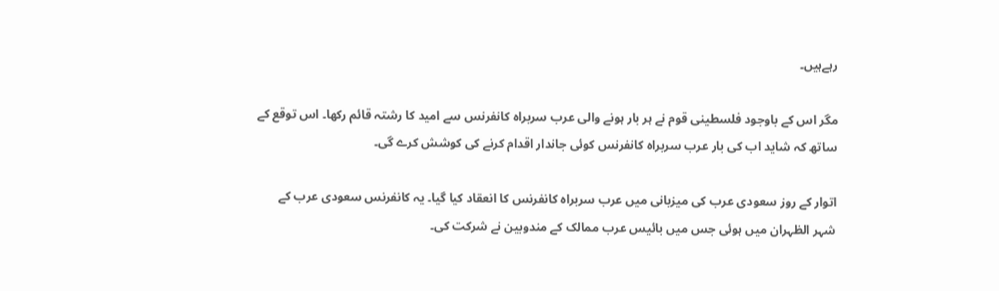رہےہیں۔

مگر اس کے باوجود فلسطینی قوم نے ہر بار ہونے والی عرب سربراہ کانفرنس سے امید کا رشتہ قائم رکھا۔ اس توقع کے ساتھ کہ شاید اب کی بار عرب سربراہ کانفرنس کوئی جاندار اقدام کرنے کی کوشش کرے گی۔

اتوار کے روز سعودی عرب کی میزبانی میں عرب سربراہ کانفرنس کا انعقاد کیا گیا۔ یہ کانفرنس سعودی عرب کے شہر الظہران میں ہوئی جس میں بائیس عرب ممالک کے مندوبین نے شرکت کی۔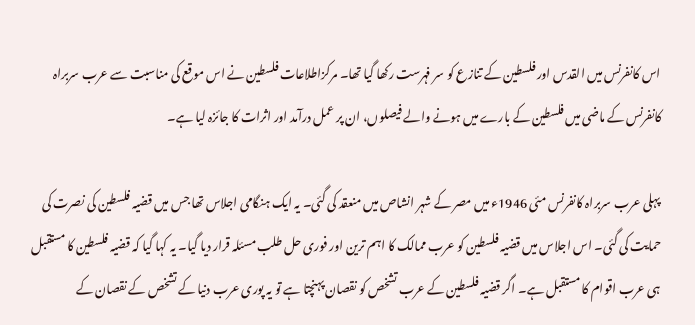اس کانفرنس میں القدس اور فلسطین کے تنازع کو سر فہرست رکھا گیا تھا۔ مرکزاطلاعات فلسطین نے اس موقع کی مناسبت سے عرب سربراہ کانفرنس کے ماضی میں فلسطین کے بارے میں ہونے والے فیصلوں، ان پر عمل درآمد اور اثرات کا جائزہ لیا ہے۔

پہلی عرب سربراہ کانفرنس مئی 1946ء میں مصر کے شہر انشاص میں منعقد کی گئی۔ یہ ایک ہنگامی اجلاس تھا جس میں قضیہ فلسطین کی نصرت کی حمایت کی گئی۔ اس اجلاس میں قضیہ فلسطین کو عرب ممالک کا اہم ترین اور فوری حل طلب مسئلہ قرار دیا گیا۔ یہ کہا گیا کہ قضیہ فلسطین کا مستقبل ہی عرب اقوام کا مستقبل ہے۔ اگر قضیہ فلسطین کے عرب تشخص کو نقصان پہنچتا ہے تو یہ پوری عرب دنیا کے تشخص کے نقصان کے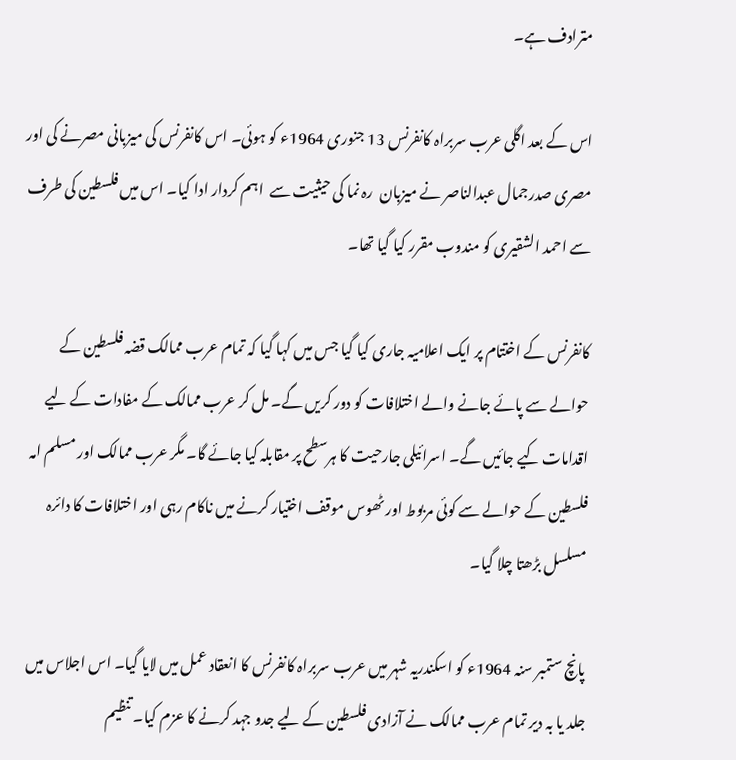مترادف ہے۔

اس کے بعد اگلی عرب سربراہ کانفرنس 13 جنوری 1964ء کو ہوئی۔ اس کانفرنس کی میزبانی مصرنے کی اور مصری صدرجمال عبدالناصر نے میزبان  رہ نما کی حیثیت سے  اہم کردار ادا کیا۔ اس میں فلسطین کی طرف سے احمد الشقیری کو مندوب مقرر کیا گیا تھا۔

کانفرنس کے اختتام پر ایک اعلامیہ جاری کیا گیا جس میں کہا گیا کہ تمام عرب ممالک قضہ فلسطین کے حوالے سے پائے جانے والے اختلافات کو دور کریں گے۔ مل کر عرب ممالک کے مفادات کے لیے اقدامات کیے جائیں گے۔ اسرائیلی جارحیت کا ہرسطح پر مقابلہ کیا جائے گا۔ مگر عرب ممالک اور مسلم امہ فلسطین کے حوالے سے کوئی مربوط اور ٹھوس موقف اختیار کرنے میں ناکام رہی اور اختلافات کا دائرہ مسلسل بڑھتا چلا گیا۔

پانچ ستمبر سنہ 1964ء کو اسکندریہ شہر میں عرب سربراہ کانفرنس کا انعقاد عمل میں لایا گیا۔ اس اجلاس میں جلد یا بہ دیر تمام عرب ممالک نے آزادی فلسطین کے لیے جدو جہد کرنے کا عزم کیا۔ تنظیم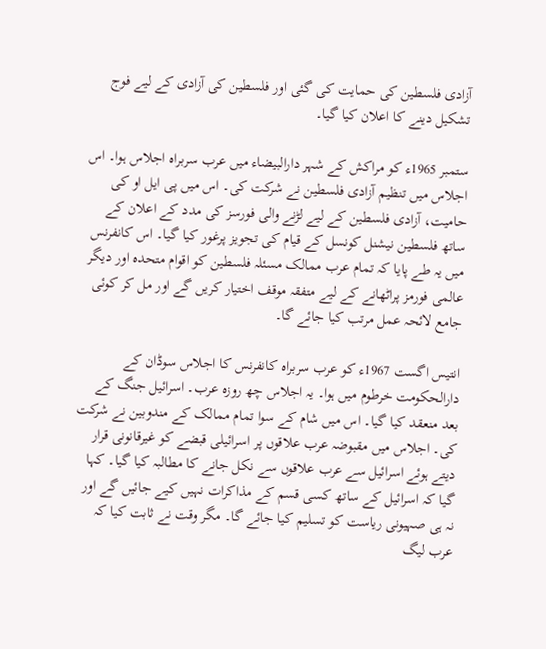آزادی فلسطین کی حمایت کی گئی اور فلسطین کی آزادی کے لیے فوج تشکیل دینے کا اعلان کیا گیا۔

ستمبر 1965ء کو مراکش کے شہر دارالبیضاء میں عرب سربراہ اجلاس ہوا۔ اس اجلاس میں تنظیم آزادی فلسطین نے شرکت کی۔ اس میں پی ایل او کی حامیت، آزادی فلسطین کے لیے لڑنے والی فورسز کی مدد کے اعلان کے ساتھ فلسطین نیشنل کونسل کے قیام کی تجویز پرغور کیا گیا۔ اس کانفرنس میں یہ طے پایا کہ تمام عرب ممالک مسئلہ فلسطین کو اقوام متحدہ اور دیگر عالمی فورمز پراٹھانے کے لیے متفقہ موقف اختیار کریں گے اور مل کر کوئی جامع لائحہ عمل مرتب کیا جائے گا۔

انتیس اگست 1967ء کو عرب سربراہ کانفرنس کا اجلاس سوڈان کے دارالحکومت خرطوم میں ہوا۔ یہ اجلاس چھ روزہ عرب۔ اسرائیل جنگ کے بعد منعقد کیا گیا۔ اس میں شام کے سوا تمام ممالک کے مندوبین نے شرکت کی۔ اجلاس میں مقبوضہ عرب علاقوں پر اسرائیلی قبضے کو غیرقانونی قرار دیتے ہوئے اسرائیل سے عرب علاقوں سے نکل جانے کا مطالبہ کیا گیا۔ کہا گیا کہ اسرائیل کے ساتھ کسی قسم کے مذاکرات نہیں کیے جائیں گے اور نہ ہی صہیونی ریاست کو تسلیم کیا جائے گا۔ مگر وقت نے ثابت کیا کہ عرب لیگ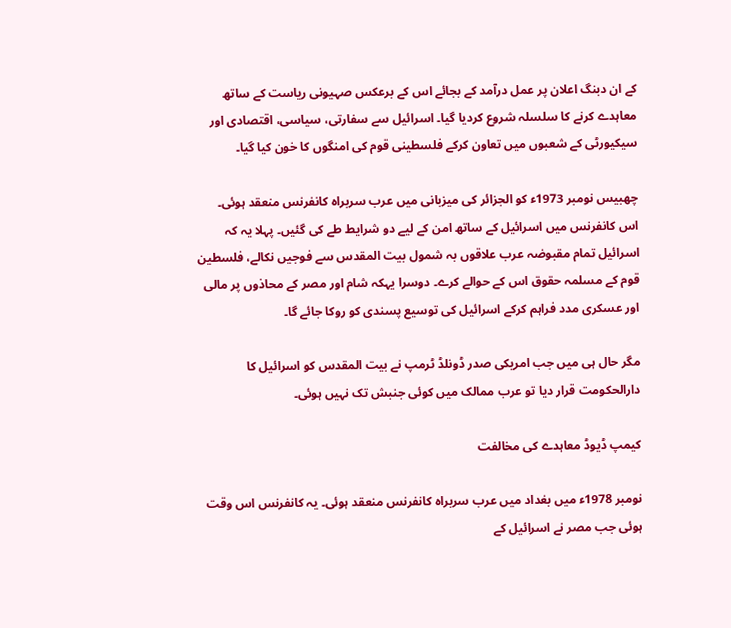کے ان دبنگ اعلان پر عمل درآمد کے بجائے اس کے برعکس صہیونی ریاست کے ساتھ معاہدے کرنے کا سلسلہ شروع کردیا گیا۔ اسرائیل سے سفارتی، سیاسی، اقتصادی اور سیکیورٹی کے شعبوں میں تعاون کرکے فلسطینی قوم کی امنگوں کا خون کیا گیا۔

چھبیس نومبر 1973ء کو الجزائر کی میزبانی میں عرب سربراہ کانفرنس منعقد ہوئی۔ اس کانفرنس میں اسرائیل کے ساتھ امن کے لیے دو شرایط طے کی گئیں۔ پہلا یہ کہ اسرائیل تمام مقبوضہ عرب علاقوں بہ شمول بیت المقدس سے فوجیں نکالے، فلسطین قوم کے مسلمہ حقوق اس کے حوالے کرے۔ دوسرا یہکہ شام اور مصر کے محاذوں پر مالی اور عسکری مدد فراہم کرکے اسرائیل کی توسیع پسندی کو روکا جائے گا۔

مگر حال ہی میں جب امریکی صدر ڈونلڈ ٹرمپ نے بیت المقدس کو اسرائیل کا دارالحکومت قرار دیا تو عرب ممالک میں کوئی جنبش تک نہیں ہوئی۔

کیمپ ڈیوڈ معاہدے کی مخالفت

نومبر 1978ء میں بغداد میں عرب سربراہ کانفرنس منعقد ہوئی۔ یہ کانفرنس اس وقت ہوئی جب مصر نے اسرائیل کے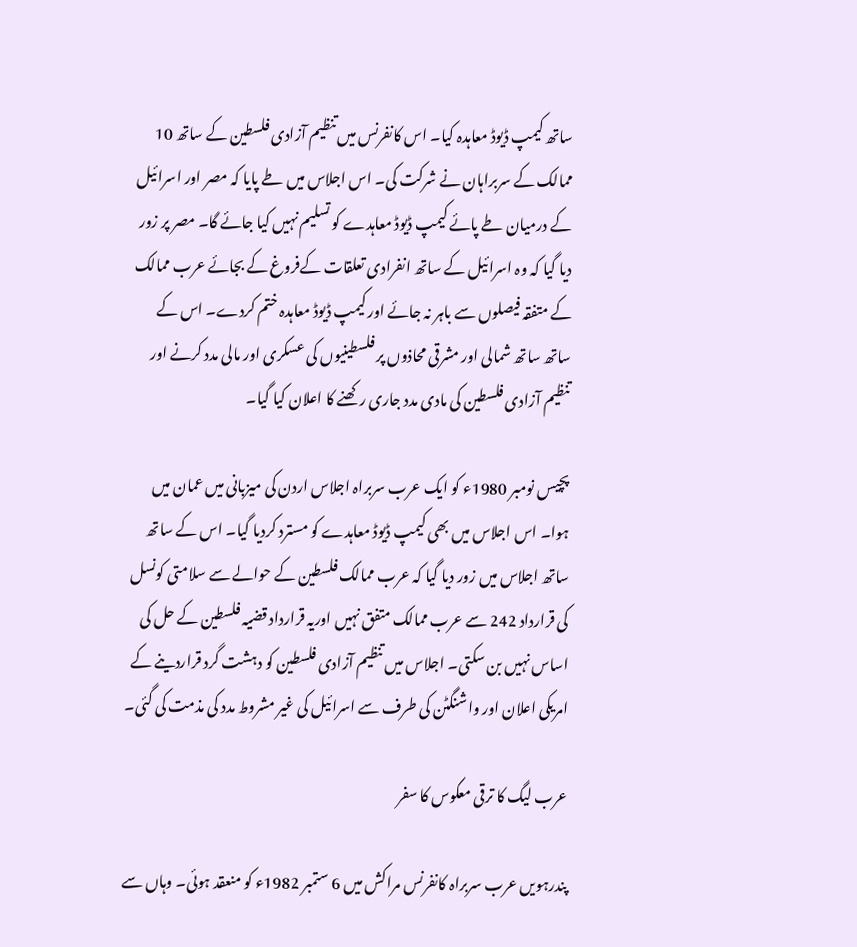ساتھ کیمپ ڈیوڈ معاہدہ کیا۔ اس کانفرنس میں تنظیم آزادی فلسطین کے ساتھ 10 ممالک کے سربراہان نے شرکت کی۔ اس اجلاس میں طے پایا کہ مصر اور اسرائیل کے درمیان طے پائے کیمپ ڈیوڈ معاہدے کو تسلیم نہیں کیا جائے گا۔ مصر پر زور دیا گیا کہ وہ اسرائیل کے ساتھ انفرادی تعلقات کےفروغ کے بجائے عرب ممالک کے متفقہ فیصلوں سے باہر نہ جائے اور کیمپ ڈیوڈ معاہدہ ختم کردے۔ اس کے ساتھ ساتھ شمالی اور مشرقی محاذوں پر فلسطینیوں کی عسکری اور مالی مدد کرنے اور تنظیم آزادی فلسطین کی مادی مدد جاری رکھنے کا اعلان کیا گیا۔

پچیس نومبر 1980ء کو ایک عرب سربراہ اجلاس اردن کی میزبانی میں عمان میں ہوا۔ اس اجلاس میں بھی کیمپ ڈیوڈ معاہدے کو مسترد کردیا گیا۔ اس کے ساتھ ساتھ اجلاس میں زور دیا گیا کہ عرب ممالک فلسطین کے حوالے سے سلامتی کونسل کی قرارداد 242 سے عرب ممالک متفق نہیں اوریہ قرارداد قضیہ فلسطین کے حل کی اساس نہیں بن سکتی۔ اجلاس میں تنظیم آزادی فلسطین کو دہشت گرد قراردینے کے امریکی اعلان اور واشنگٹن کی طرف سے اسرائیل کی غیر مشروط مدد کی مذمت کی گئی۔

عرب لیگ کا ترقی معکوس کا سفر

پندرہویں عرب سربراہ کانفرنس مراکش میں 6 ستمبر 1982ء کو منعقد ہوئی۔ وہاں سے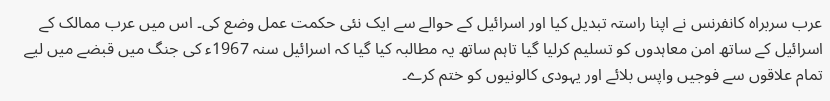عرب سربراہ کانفرنس نے اپنا راستہ تبدیل کیا اور اسرائیل کے حوالے سے ایک نئی حکمت عمل وضع کی۔ اس میں عرب ممالک کے اسرائیل کے ساتھ امن معاہدوں کو تسلیم کرلیا گیا تاہم ساتھ یہ مطالبہ کیا گیا کہ اسرائیل سنہ 1967ء کی جنگ میں قبضے میں لیے تمام علاقوں سے فوجیں واپس بلائے اور یہودی کالونیوں کو ختم کرے۔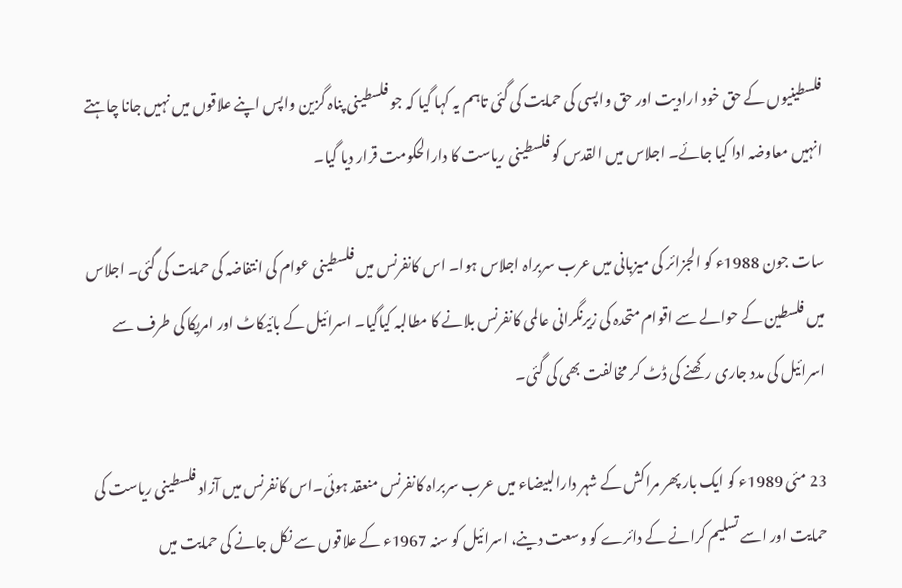فلسطینیوں کے حق خود ارادیت اور حق واپسی کی حمایت کی گئی تاہم یہ کہا گیا کہ جو فلسطینی پناہ گزین واپس اپنے علاقوں میں نہیں جانا چاہتے انہیں معاوضہ ادا کیا جائے۔ اجلاس میں القدس کو فلسطینی ریاست کا دارالحکومت قرار دیا گیا۔

سات جون 1988ء کو الجزائر کی میزبانی میں عرب سربراہ اجلاس ہوا۔ اس کانفرنس میں فلسطینی عوام کی انتفاضہ کی حمایت کی گئی۔ اجلاس میں فلسطین کے حوالے سے اقوام متحدہ کی زیرنگرانی عالمی کانفرنس بلانے کا مطالبہ کیاگیا۔ اسرائیل کے بائیکاٹ اور امریکا کی طرف سے اسرائیل کی مدد جاری رکھنے کی ڈٹ کر مخالفت بھی کی گئی۔

23 مئی 1989ء کو ایک بار پھر مراکش کے شہر دارالبیضاء میں عرب سربراہ کانفرنس منعقد ہوئی۔اس کانفرنس میں آزاد فلسطینی ریاست کی حمایت اور اسے تسلیم کرانے کے دائرے کو وسعت دینے، اسرائیل کو سنہ 1967ء کے علاقوں سے نکل جانے کی حمایت میں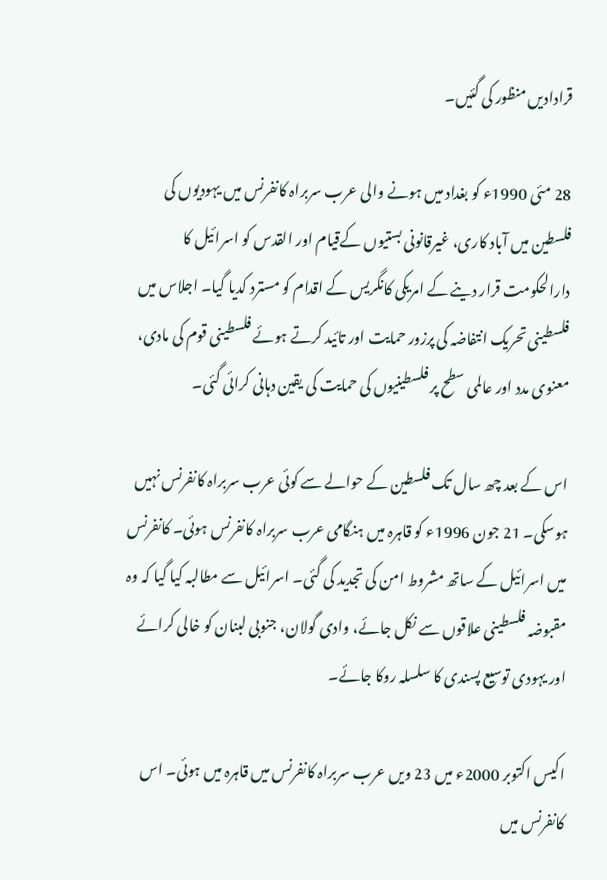قرادادیں منظور کی گئیں۔

28 مئی 1990ء کو بغداد میں ہونے والی عرب سربراہ کانفرنس میں یہودیوں کی فلسطین میں آباد کاری، غیرقانونی بستیوں کےقیام اور القدس کو اسرائیل کا دارالحکومت قرار دینے کے امریکی کانگریس کے اقدام کو مسترد کدیا گیا۔ اجلاس میں فلسطینی تحریک انتفاضہ کی پرزور حمایت اور تائید کرتے ہوئے فلسطینی قوم کی مادی، معنوی مدد اور عالمی سطح پر فلسطینیوں کی حمایت کی یقین دہانی کرائی گئی۔

اس کے بعد چھ سال تک فلسطین کے حوالے سے کوئی عرب سربراہ کانفرنس نہیں ہوسکی۔ 21 جون 1996ء کو قاہرہ میں ہنگامی عرب سربراہ کانفرنس ہوئی۔ کانفرنس میں اسرائیل کے ساتھ مشروط امن کی تجدید کی گئی۔ اسرائیل سے مطالبہ کیا گیا کہ وہ مقبوضہ فلسطینی علاقوں سے نکل جائے، وادی گولان، جنوبی لبنان کو خالی کرائے اور یہودی توسیع پسندی کا سلسلہ روکا جائے۔

اکیس اکتوبر 2000ء میں 23 ویں عرب سربراہ کانفرنس میں قاہرہ میں ہوئی۔ اس کانفرنس میں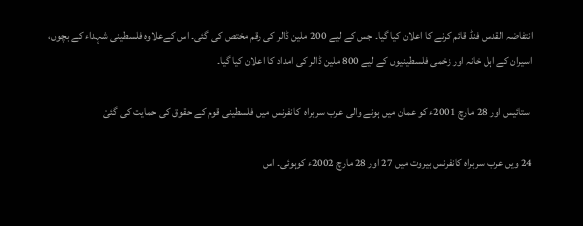انتفاضہ القدس فنڈ قائم کرنے کا اعلان کیا گیا۔ جس کے لیے 200 ملین ڈالر کی رقم مختص کی گئی۔ اس کےعلاوہ فلسطینی شہداء کے بچوں، اسیران کے اہل خانہ اور زخمی فلسطینیوں کے لیے 800 ملین ڈالر کی امداد کا اعلان کیا گیا۔

 ستائیس اور 28 مارچ 2001ء کو عمان میں ہونے والی عرب سربراہ  کانفرنس میں فلسطینی قوم کے حقوق کی حمایت کی گئیْ

24 ویں عرب سربراہ کانفرنس بیروت میں 27 اور 28 مارچ 2002ء کوہوئی۔ اس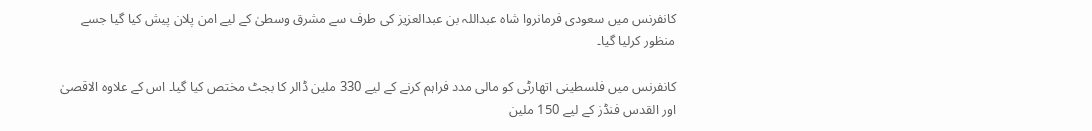کانفرنس میں سعودی فرمانروا شاہ عبداللہ بن عبدالعزیز کی طرف سے مشرق وسطیٰ کے لیے امن پلان پیش کیا گیا جسے منظور کرلیا گیا۔

کانفرنس میں فلسطینی اتھارٹی کو مالی مدد فراہم کرنے کے لیے 330 ملین ڈالر کا بجٹ مختص کیا گیا۔ اس کے علاوہ الاقصیٰ اور القدس فنڈز کے لیے 150 ملین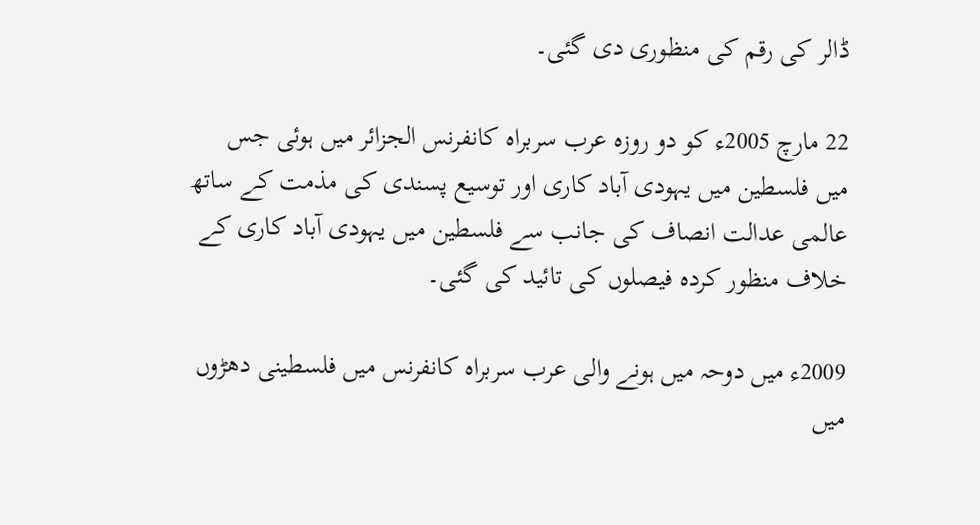ڈالر کی رقم کی منظوری دی گئی۔

22 مارچ 2005ء کو دو روزہ عرب سربراہ کانفرنس الجزائر میں ہوئی جس میں فلسطین میں یہودی آباد کاری اور توسیع پسندی کی مذمت کے ساتھ عالمی عدالت انصاف کی جانب سے فلسطین میں یہودی آباد کاری کے خلاف منظور کردہ فیصلوں کی تائید کی گئی۔

2009ء میں دوحہ میں ہونے والی عرب سربراہ کانفرنس میں فلسطینی دھڑوں میں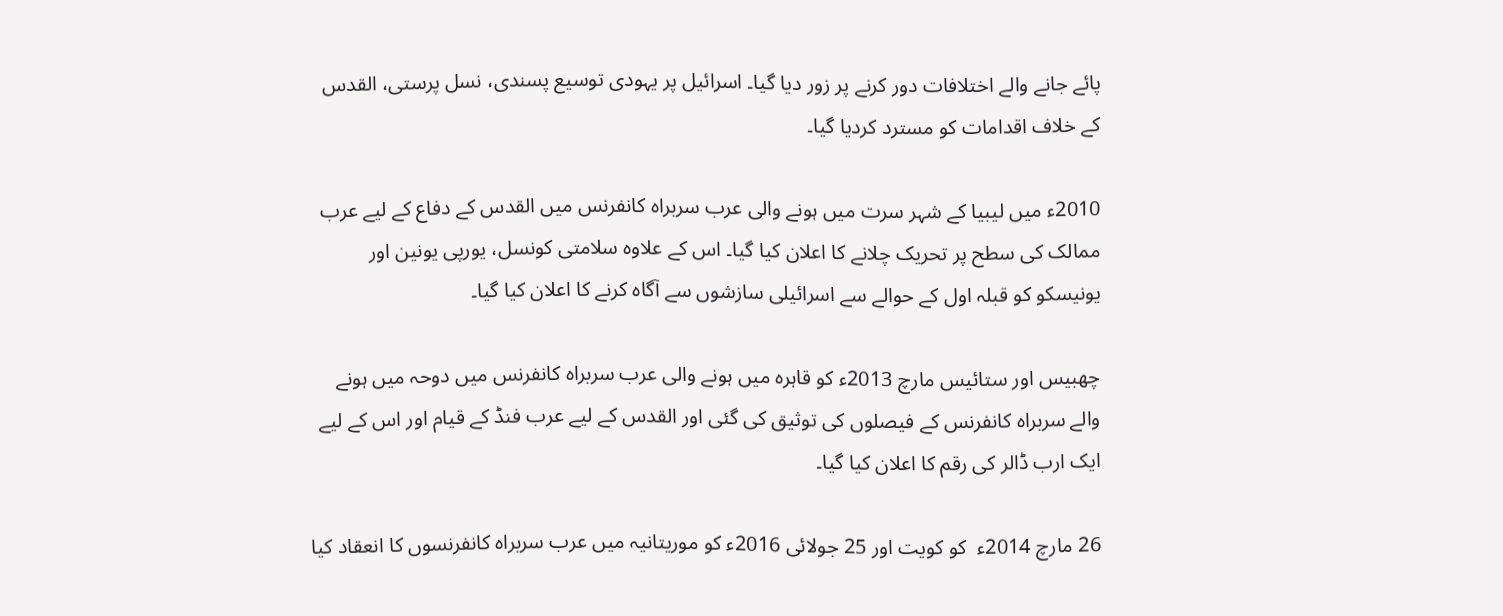پائے جانے والے اختلافات دور کرنے پر زور دیا گیا۔ اسرائیل پر یہودی توسیع پسندی، نسل پرستی، القدس کے خلاف اقدامات کو مسترد کردیا گیا۔

2010ء میں لیبیا کے شہر سرت میں ہونے والی عرب سربراہ کانفرنس میں القدس کے دفاع کے لیے عرب ممالک کی سطح پر تحریک چلانے کا اعلان کیا گیا۔ اس کے علاوہ سلامتی کونسل، یورپی یونین اور یونیسکو کو قبلہ اول کے حوالے سے اسرائیلی سازشوں سے آگاہ کرنے کا اعلان کیا گیا۔

چھبیس اور ستائیس مارچ 2013ء کو قاہرہ میں ہونے والی عرب سربراہ کانفرنس میں دوحہ میں ہونے والے سربراہ کانفرنس کے فیصلوں کی توثیق کی گئی اور القدس کے لیے عرب فنڈ کے قیام اور اس کے لیے ایک ارب ڈالر کی رقم کا اعلان کیا گیا۔

26 مارچ 2014ء  کو کویت اور 25 جولائی 2016ء کو موریتانیہ میں عرب سربراہ کانفرنسوں کا انعقاد کیا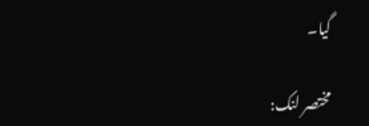گیا۔

مختصر لنک: